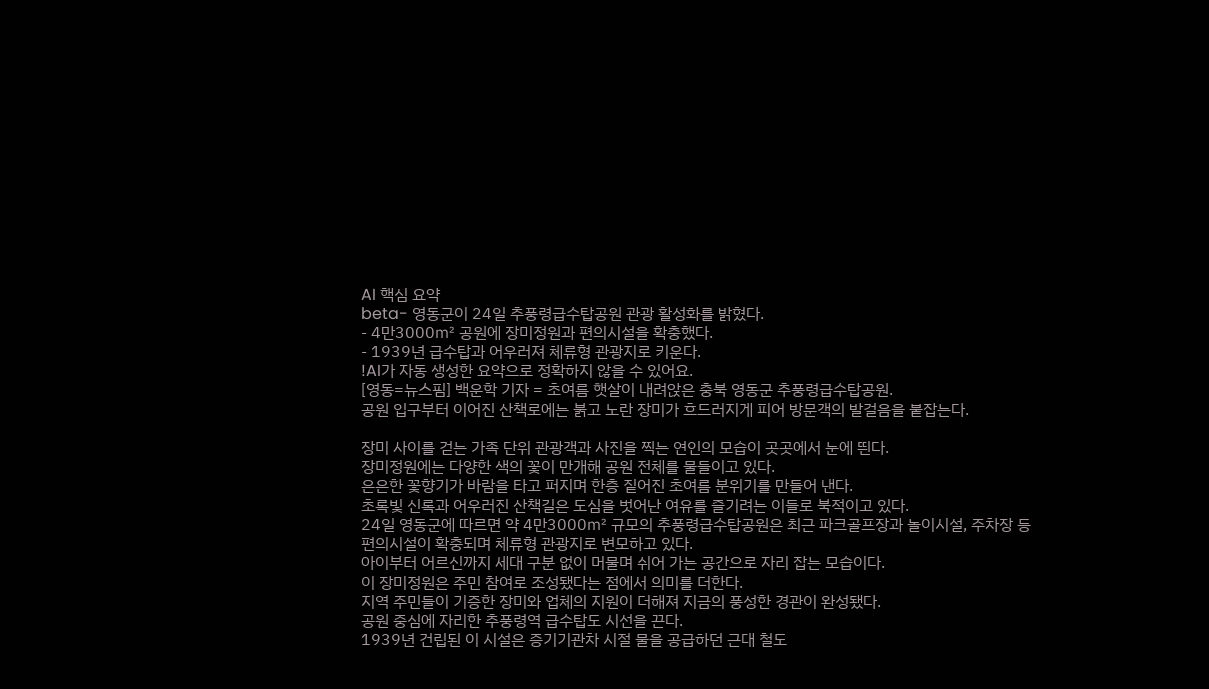AI 핵심 요약
beta- 영동군이 24일 추풍령급수탑공원 관광 활성화를 밝혔다.
- 4만3000㎡ 공원에 장미정원과 편의시설을 확충했다.
- 1939년 급수탑과 어우러져 체류형 관광지로 키운다.
!AI가 자동 생성한 요약으로 정확하지 않을 수 있어요.
[영동=뉴스핌] 백운학 기자 = 초여름 햇살이 내려앉은 충북 영동군 추풍령급수탑공원.
공원 입구부터 이어진 산책로에는 붉고 노란 장미가 흐드러지게 피어 방문객의 발걸음을 붙잡는다.

장미 사이를 걷는 가족 단위 관광객과 사진을 찍는 연인의 모습이 곳곳에서 눈에 띈다.
장미정원에는 다양한 색의 꽃이 만개해 공원 전체를 물들이고 있다.
은은한 꽃향기가 바람을 타고 퍼지며 한층 짙어진 초여름 분위기를 만들어 낸다.
초록빛 신록과 어우러진 산책길은 도심을 벗어난 여유를 즐기려는 이들로 북적이고 있다.
24일 영동군에 따르면 약 4만3000㎡ 규모의 추풍령급수탑공원은 최근 파크골프장과 놀이시설, 주차장 등 편의시설이 확충되며 체류형 관광지로 변모하고 있다.
아이부터 어르신까지 세대 구분 없이 머물며 쉬어 가는 공간으로 자리 잡는 모습이다.
이 장미정원은 주민 참여로 조성됐다는 점에서 의미를 더한다.
지역 주민들이 기증한 장미와 업체의 지원이 더해져 지금의 풍성한 경관이 완성됐다.
공원 중심에 자리한 추풍령역 급수탑도 시선을 끈다.
1939년 건립된 이 시설은 증기기관차 시절 물을 공급하던 근대 철도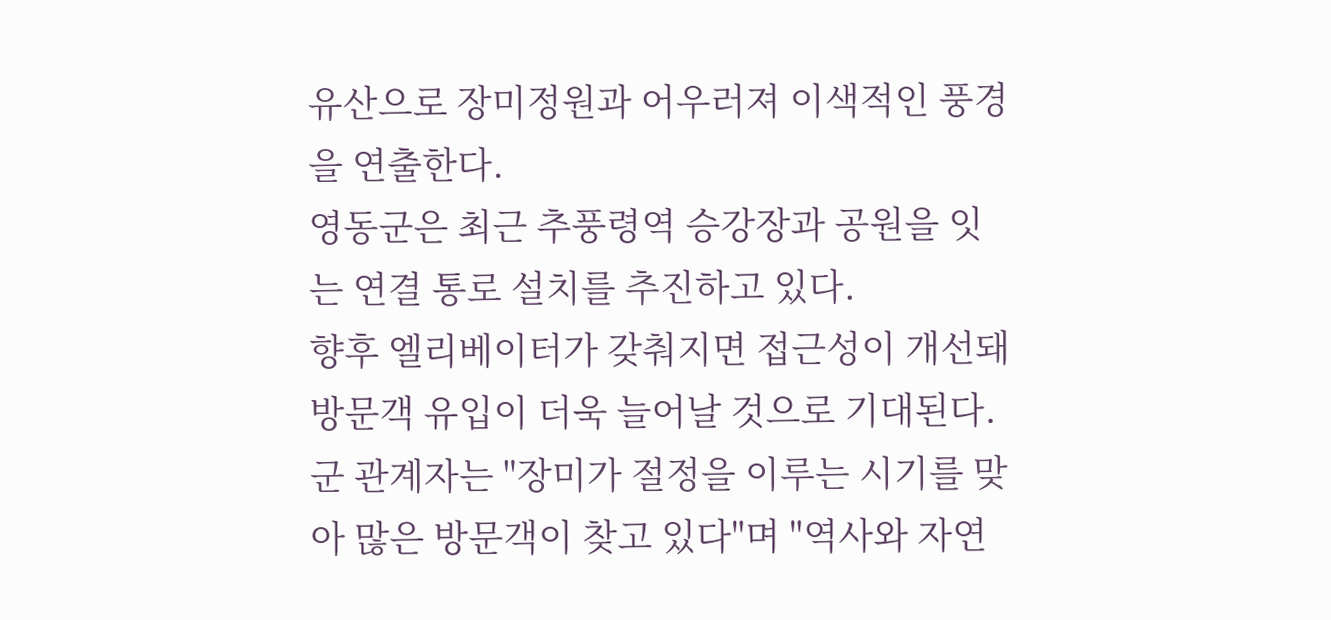유산으로 장미정원과 어우러져 이색적인 풍경을 연출한다.
영동군은 최근 추풍령역 승강장과 공원을 잇는 연결 통로 설치를 추진하고 있다.
향후 엘리베이터가 갖춰지면 접근성이 개선돼 방문객 유입이 더욱 늘어날 것으로 기대된다.
군 관계자는 "장미가 절정을 이루는 시기를 맞아 많은 방문객이 찾고 있다"며 "역사와 자연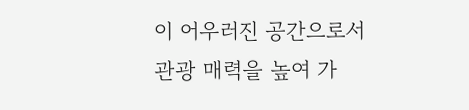이 어우러진 공간으로서 관광 매력을 높여 가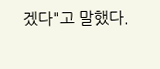겠다"고 말했다.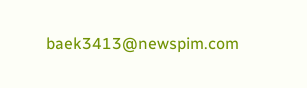baek3413@newspim.com